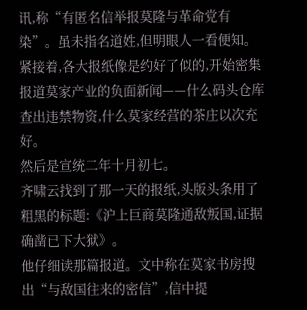讯,称“有匿名信举报莫隆与革命党有染”。虽未指名道姓,但明眼人一看便知。紧接着,各大报纸像是约好了似的,开始密集报道莫家产业的负面新闻——什么码头仓库查出违禁物资,什么莫家经营的茶庄以次充好。
然后是宣统二年十月初七。
齐啸云找到了那一天的报纸,头版头条用了粗黑的标题:《沪上巨商莫隆通敌叛国,证据确凿已下大狱》。
他仔细读那篇报道。文中称在莫家书房搜出“与敌国往来的密信”,信中提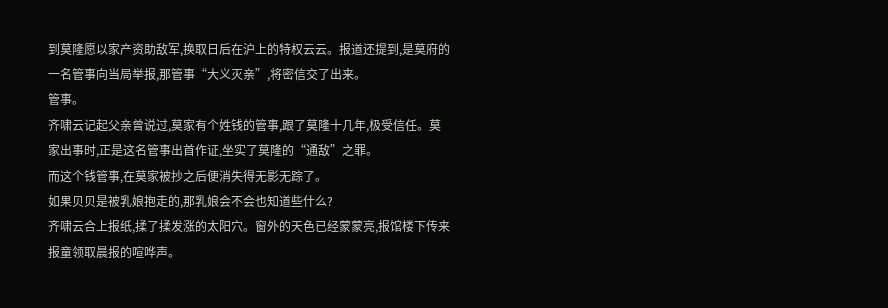到莫隆愿以家产资助敌军,换取日后在沪上的特权云云。报道还提到,是莫府的一名管事向当局举报,那管事“大义灭亲”,将密信交了出来。
管事。
齐啸云记起父亲曾说过,莫家有个姓钱的管事,跟了莫隆十几年,极受信任。莫家出事时,正是这名管事出首作证,坐实了莫隆的“通敌”之罪。
而这个钱管事,在莫家被抄之后便消失得无影无踪了。
如果贝贝是被乳娘抱走的,那乳娘会不会也知道些什么?
齐啸云合上报纸,揉了揉发涨的太阳穴。窗外的天色已经蒙蒙亮,报馆楼下传来报童领取晨报的喧哗声。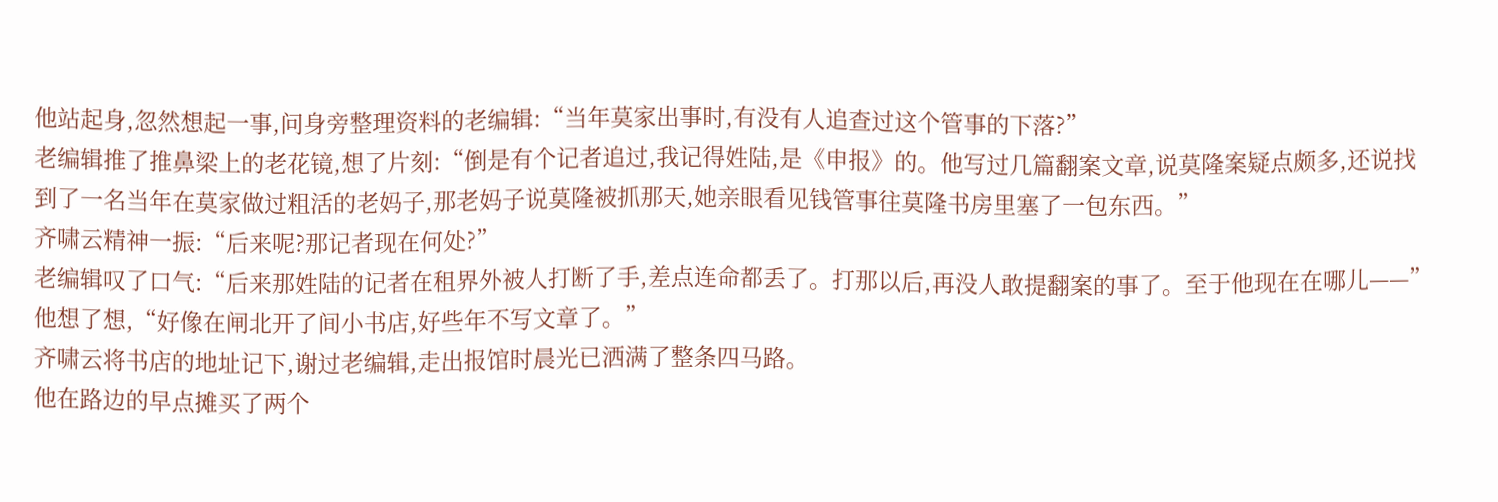他站起身,忽然想起一事,问身旁整理资料的老编辑:“当年莫家出事时,有没有人追查过这个管事的下落?”
老编辑推了推鼻梁上的老花镜,想了片刻:“倒是有个记者追过,我记得姓陆,是《申报》的。他写过几篇翻案文章,说莫隆案疑点颇多,还说找到了一名当年在莫家做过粗活的老妈子,那老妈子说莫隆被抓那天,她亲眼看见钱管事往莫隆书房里塞了一包东西。”
齐啸云精神一振:“后来呢?那记者现在何处?”
老编辑叹了口气:“后来那姓陆的记者在租界外被人打断了手,差点连命都丢了。打那以后,再没人敢提翻案的事了。至于他现在在哪儿——”他想了想,“好像在闸北开了间小书店,好些年不写文章了。”
齐啸云将书店的地址记下,谢过老编辑,走出报馆时晨光已洒满了整条四马路。
他在路边的早点摊买了两个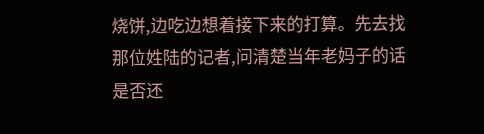烧饼,边吃边想着接下来的打算。先去找那位姓陆的记者,问清楚当年老妈子的话是否还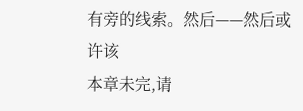有旁的线索。然后——然后或许该
本章未完,请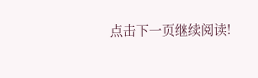点击下一页继续阅读!